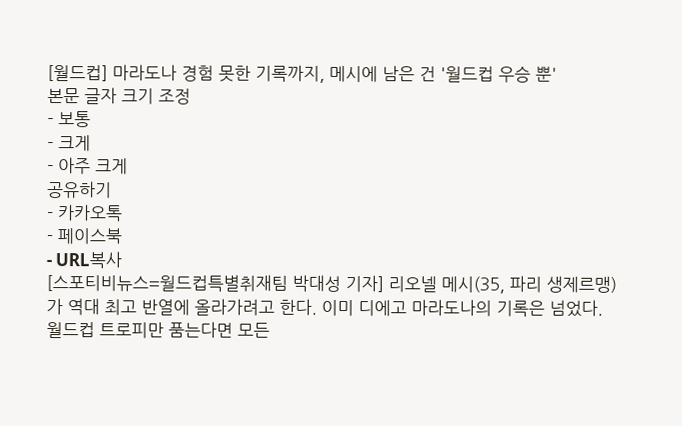[월드컵] 마라도나 경험 못한 기록까지, 메시에 남은 건 '월드컵 우승 뿐'
본문 글자 크기 조정
- 보통
- 크게
- 아주 크게
공유하기
- 카카오톡
- 페이스북
- URL복사
[스포티비뉴스=월드컵특별취재팀 박대성 기자] 리오넬 메시(35, 파리 생제르맹)가 역대 최고 반열에 올라가려고 한다. 이미 디에고 마라도나의 기록은 넘었다. 월드컵 트로피만 품는다면 모든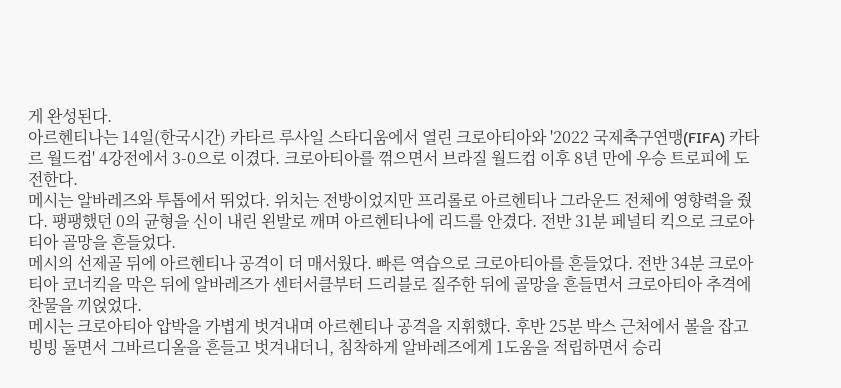게 완성된다.
아르헨티나는 14일(한국시간) 카타르 루사일 스타디움에서 열린 크로아티아와 '2022 국제축구연맹(FIFA) 카타르 월드컵' 4강전에서 3-0으로 이겼다. 크로아티아를 꺾으면서 브라질 월드컵 이후 8년 만에 우승 트로피에 도전한다.
메시는 알바레즈와 투톱에서 뛰었다. 위치는 전방이었지만 프리롤로 아르헨티나 그라운드 전체에 영향력을 줬다. 팽팽했던 0의 균형을 신이 내린 왼발로 깨며 아르헨티나에 리드를 안겼다. 전반 31분 페널티 킥으로 크로아티아 골망을 흔들었다.
메시의 선제골 뒤에 아르헨티나 공격이 더 매서웠다. 빠른 역습으로 크로아티아를 흔들었다. 전반 34분 크로아티아 코너킥을 막은 뒤에 알바레즈가 센터서클부터 드리블로 질주한 뒤에 골망을 흔들면서 크로아티아 추격에 찬물을 끼얹었다.
메시는 크로아티아 압박을 가볍게 벗겨내며 아르헨티나 공격을 지휘했다. 후반 25분 박스 근처에서 볼을 잡고 빙빙 돌면서 그바르디올을 흔들고 벗겨내더니, 침착하게 알바레즈에게 1도움을 적립하면서 승리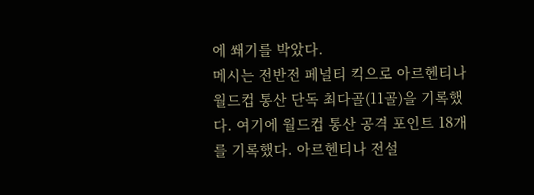에 쐐기를 박았다.
메시는 전반전 페널티 킥으로 아르헨티나 월드컵 통산 단독 최다골(11골)을 기록했다. 여기에 월드컵 통산 공격 포인트 18개를 기록했다. 아르헨티나 전설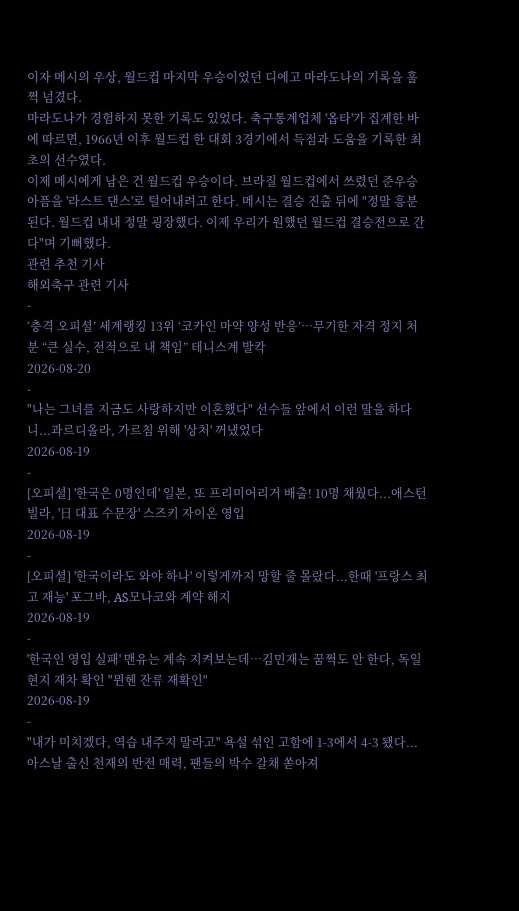이자 메시의 우상, 월드컵 마지막 우승이었던 디에고 마라도나의 기록을 훌쩍 넘겼다.
마라도나가 경험하지 못한 기록도 있었다. 축구통계업체 '옵타'가 집계한 바에 따르면, 1966년 이후 월드컵 한 대회 3경기에서 득점과 도움을 기록한 최초의 선수였다.
이제 메시에게 남은 건 월드컵 우승이다. 브라질 월드컵에서 쓰렸던 준우승 아픔을 '라스트 댄스'로 털어내려고 한다. 메시는 결승 진출 뒤에 "정말 흥분된다. 월드컵 내내 정말 굉장했다. 이제 우리가 원했던 월드컵 결승전으로 간다"며 기뻐했다.
관련 추천 기사
해외축구 관련 기사
-
‘충격 오피셜’ 세계랭킹 13위 ‘코카인 마약 양성 반응’…무기한 자격 정지 처분 “큰 실수, 전적으로 내 책임” 테니스계 발칵
2026-08-20
-
"나는 그녀를 지금도 사랑하지만 이혼했다" 선수들 앞에서 이런 말을 하다니...과르디올라, 가르침 위해 '상처' 꺼냈었다
2026-08-19
-
[오피셜] '한국은 0명인데' 일본, 또 프리미어리거 배출! 10명 채웠다...애스턴 빌라, '日 대표 수문장' 스즈키 자이온 영입
2026-08-19
-
[오피셜] '한국이라도 와야 하나' 이렇게까지 망할 줄 몰랐다...한때 '프랑스 최고 재능' 포그바, AS모나코와 계약 해지
2026-08-19
-
'한국인 영입 실패' 맨유는 계속 지켜보는데…김민재는 꿈쩍도 안 한다, 독일 현지 재차 확인 "뮌헨 잔류 재확인"
2026-08-19
-
"내가 미치겠다, 역습 내주지 말라고" 욕설 섞인 고함에 1-3에서 4-3 됐다...아스날 출신 천재의 반전 매력, 팬들의 박수 갈채 쏟아져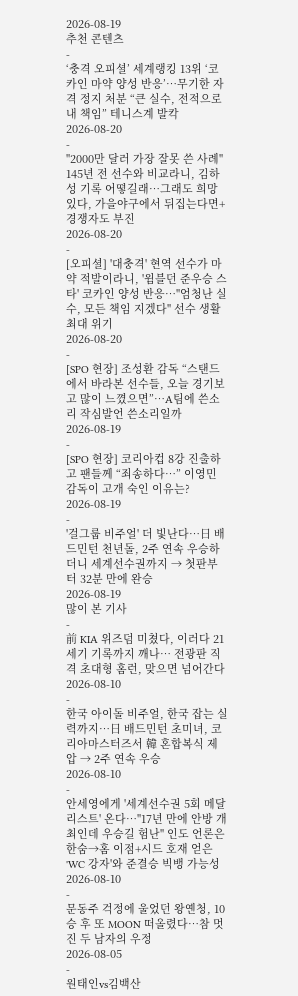2026-08-19
추천 콘텐츠
-
‘충격 오피셜’ 세계랭킹 13위 ‘코카인 마약 양성 반응’…무기한 자격 정지 처분 “큰 실수, 전적으로 내 책임” 테니스계 발칵
2026-08-20
-
"2000만 달러 가장 잘못 쓴 사례" 145년 전 선수와 비교라니, 김하성 기록 어떻길래…그래도 희망 있다, 가을야구에서 뒤집는다면+경쟁자도 부진
2026-08-20
-
[오피셜] '대충격' 현역 선수가 마약 적발이라니, '윔블던 준우승 스타' 코카인 양성 반응…"엄청난 실수, 모든 책임 지겠다" 선수 생활 최대 위기
2026-08-20
-
[SPO 현장] 조성환 감독 “스탠드에서 바라본 선수들, 오늘 경기보고 많이 느꼈으면”…A팀에 쓴소리 작심발언 쓴소리일까
2026-08-19
-
[SPO 현장] 코리아컵 8강 진출하고 팬들께 “죄송하다…” 이영민 감독이 고개 숙인 이유는?
2026-08-19
-
'걸그룹 비주얼' 더 빛난다…日 배드민턴 천년돌, 2주 연속 우승하더니 세계선수권까지 → 첫판부터 32분 만에 완승
2026-08-19
많이 본 기사
-
前 KIA 위즈덤 미쳤다, 이러다 21세기 기록까지 깨나… 전광판 직격 초대형 홈런, 맞으면 넘어간다
2026-08-10
-
한국 아이돌 비주얼, 한국 잡는 실력까지…日 배드민턴 초미녀, 코리아마스터즈서 韓 혼합복식 제압 → 2주 연속 우승
2026-08-10
-
안세영에게 '세계선수권 5회 메달리스트' 온다…"17년 만에 안방 개최인데 우승길 험난" 인도 언론은 한숨→홈 이점+시드 호재 얻은 'WC 강자'와 준결승 빅뱅 가능성
2026-08-10
-
문동주 걱정에 울었던 왕옌청, 10승 후 또 MOON 떠올렸다…참 멋진 두 남자의 우정
2026-08-05
-
원태인vs김백산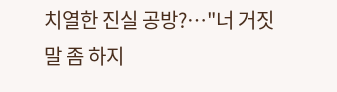치열한 진실 공방?…"너 거짓말 좀 하지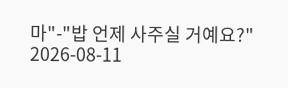마"-"밥 언제 사주실 거예요?"
2026-08-11